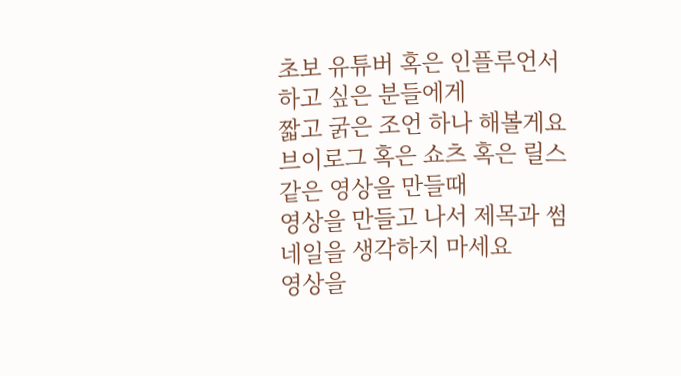초보 유튜버 혹은 인플루언서 하고 싶은 분들에게
짧고 굵은 조언 하나 해볼게요
브이로그 혹은 쇼츠 혹은 릴스 같은 영상을 만들때
영상을 만들고 나서 제목과 썸네일을 생각하지 마세요
영상을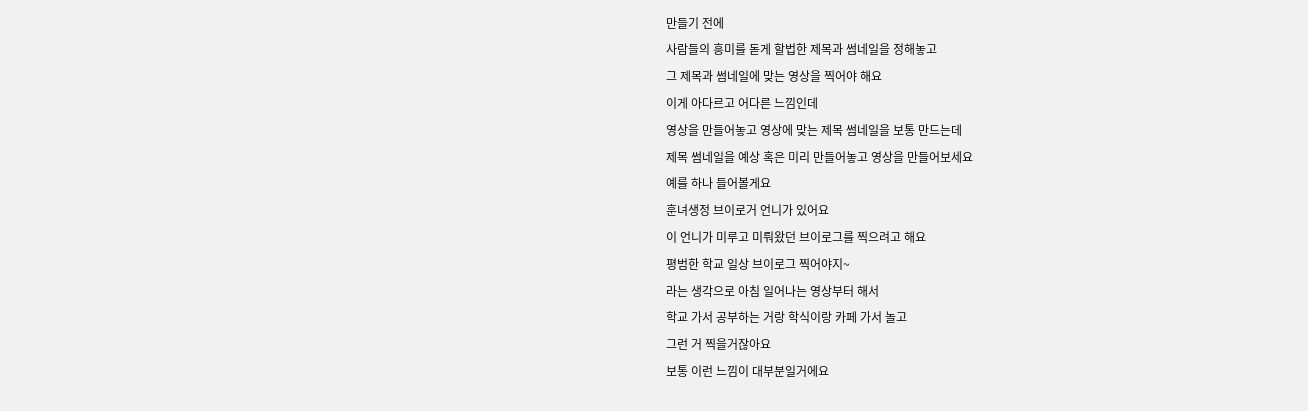만들기 전에
사람들의 흥미를 돋게 할법한 제목과 썸네일을 정해놓고
그 제목과 썸네일에 맞는 영상을 찍어야 해요
이게 아다르고 어다른 느낌인데
영상을 만들어놓고 영상에 맞는 제목 썸네일을 보통 만드는데
제목 썸네일을 예상 혹은 미리 만들어놓고 영상을 만들어보세요
예를 하나 들어볼게요
훈녀생정 브이로거 언니가 있어요
이 언니가 미루고 미뤄왔던 브이로그를 찍으려고 해요
평범한 학교 일상 브이로그 찍어야지~
라는 생각으로 아침 일어나는 영상부터 해서
학교 가서 공부하는 거랑 학식이랑 카페 가서 놀고
그런 거 찍을거잖아요
보통 이런 느낌이 대부분일거에요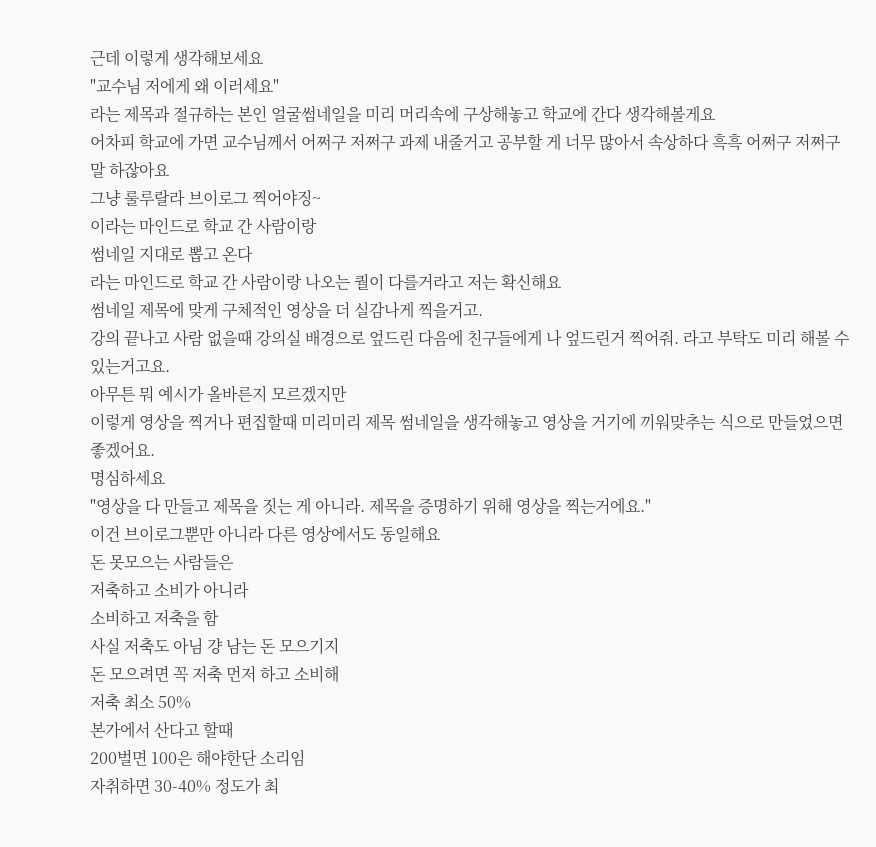근데 이렇게 생각해보세요
"교수님 저에게 왜 이러세요"
라는 제목과 절규하는 본인 얼굴썸네일을 미리 머리속에 구상해놓고 학교에 간다 생각해볼게요
어차피 학교에 가면 교수님께서 어쩌구 저쩌구 과제 내줄거고 공부할 게 너무 많아서 속상하다 흑흑 어쩌구 저쩌구 말 하잖아요
그냥 룰루랄라 브이로그 찍어야징~
이라는 마인드로 학교 간 사람이랑
썸네일 지대로 뽑고 온다
라는 마인드로 학교 간 사람이랑 나오는 퀄이 다를거라고 저는 확신해요
썸네일 제목에 맞게 구체적인 영상을 더 실감나게 찍을거고.
강의 끝나고 사람 없을때 강의실 배경으로 엎드린 다음에 친구들에게 나 엎드린거 찍어줘. 라고 부탁도 미리 해볼 수 있는거고요.
아무튼 뭐 예시가 올바른지 모르겠지만
이렇게 영상을 찍거나 편집할때 미리미리 제목 썸네일을 생각해놓고 영상을 거기에 끼워맞추는 식으로 만들었으면 좋겠어요.
명심하세요
"영상을 다 만들고 제목을 짓는 게 아니라. 제목을 증명하기 위해 영상을 찍는거에요."
이건 브이로그뿐만 아니라 다른 영상에서도 동일해요
돈 못모으는 사람들은
저축하고 소비가 아니라
소비하고 저축을 함
사실 저축도 아님 걍 남는 돈 모으기지
돈 모으려면 꼭 저축 먼저 하고 소비해
저축 최소 50%
본가에서 산다고 할때
200벌면 100은 해야한단 소리임
자취하면 30-40% 정도가 최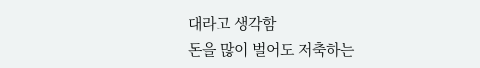대라고 생각함
돈을 많이 벌어도 저축하는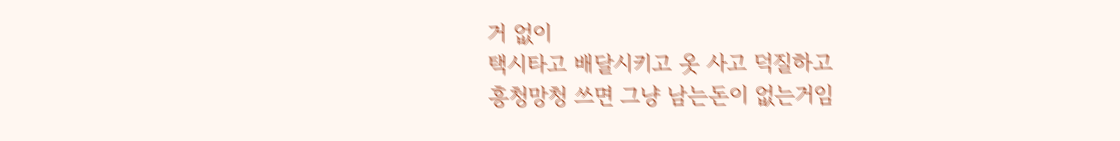거 없이
택시타고 배달시키고 옷 사고 덕질하고
흥청망청 쓰면 그냥 남는돈이 없는거임